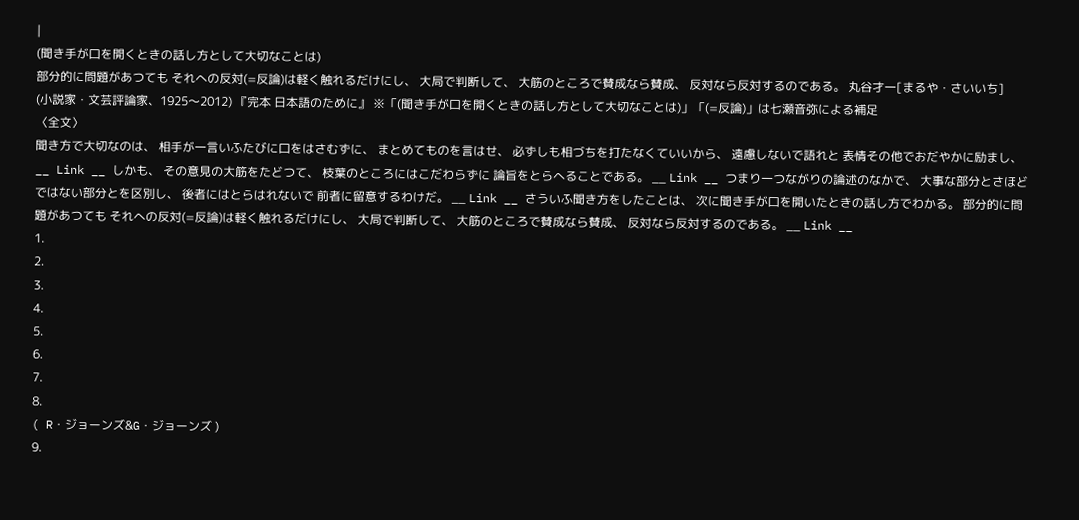|
(聞き手が口を開くときの話し方として大切なことは)
部分的に問題があつても それへの反対(=反論)は軽く触れるだけにし、 大局で判断して、 大筋のところで賛成なら賛成、 反対なら反対するのである。 丸谷才一[まるや・さいいち]
(小説家・文芸評論家、1925〜2012) 『完本 日本語のために』 ※「(聞き手が口を開くときの話し方として大切なことは)」「(=反論)」は七瀬音弥による補足
〈全文〉
聞き方で大切なのは、 相手が一言いふたびに口をはさむずに、 まとめてものを言はせ、 必ずしも相づちを打たなくていいから、 遠慮しないで語れと 表情その他でおだやかに励まし、 __ Link __ しかも、 その意見の大筋をたどつて、 枝葉のところにはこだわらずに 論旨をとらへることである。 __ Link __ つまり一つながりの論述のなかで、 大事な部分とさほどではない部分とを区別し、 後者にはとらはれないで 前者に留意するわけだ。 __ Link __ さういふ聞き方をしたことは、 次に聞き手が口を開いたときの話し方でわかる。 部分的に問題があつても それへの反対(=反論)は軽く触れるだけにし、 大局で判断して、 大筋のところで賛成なら賛成、 反対なら反対するのである。 __ Link __
1.
2.
3.
4.
5.
6.
7.
8.
( R・ジョーンズ&G・ジョーンズ )
9.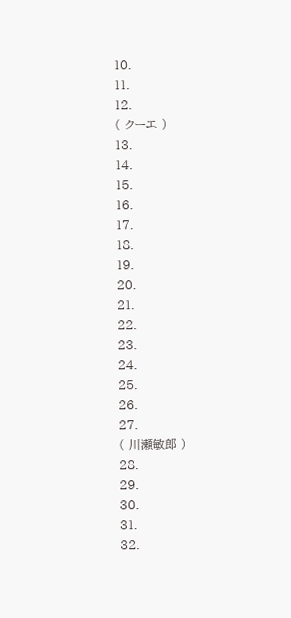10.
11.
12.
( クーエ )
13.
14.
15.
16.
17.
18.
19.
20.
21.
22.
23.
24.
25.
26.
27.
( 川瀬敏郎 )
28.
29.
30.
31.
32.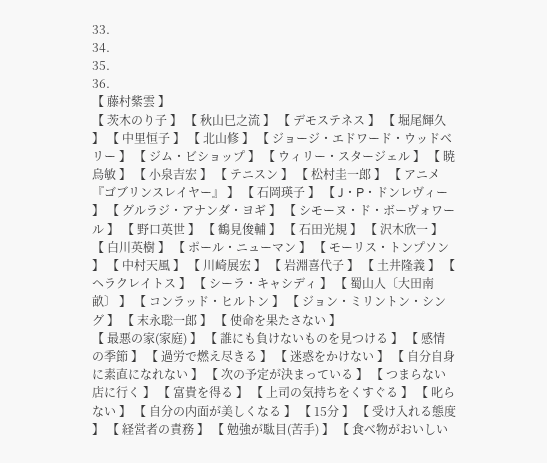33.
34.
35.
36.
【 藤村紫雲 】
【 茨木のり子 】 【 秋山巳之流 】 【 デモステネス 】 【 堀尾輝久 】 【 中里恒子 】 【 北山修 】 【 ジョージ・エドワード・ウッドベリー 】 【 ジム・ビショップ 】 【 ウィリー・スタージェル 】 【 暁烏敏 】 【 小泉吉宏 】 【 テニスン 】 【 松村圭一郎 】 【 アニメ『ゴブリンスレイヤー』 】 【 石岡瑛子 】 【 J・P・ドンレヴィー 】 【 グルラジ・アナンダ・ヨギ 】 【 シモーヌ・ド・ボーヴォワール 】 【 野口英世 】 【 鶴見俊輔 】 【 石田光規 】 【 沢木欣一 】 【 白川英樹 】 【 ポール・ニューマン 】 【 モーリス・トンプソン 】 【 中村天風 】 【 川崎展宏 】 【 岩淵喜代子 】 【 土井隆義 】 【 ヘラクレイトス 】 【 シーラ・キャシディ 】 【 蜀山人〔大田南畝〕 】 【 コンラッド・ヒルトン 】 【 ジョン・ミリントン・シング 】 【 末永聡一郎 】 【 使命を果たさない 】
【 最悪の家(家庭) 】 【 誰にも負けないものを見つける 】 【 感情の季節 】 【 過労で燃え尽きる 】 【 迷惑をかけない 】 【 自分自身に素直になれない 】 【 次の予定が決まっている 】 【 つまらない店に行く 】 【 富貴を得る 】 【 上司の気持ちをくすぐる 】 【 叱らない 】 【 自分の内面が美しくなる 】 【 15分 】 【 受け入れる態度 】 【 経営者の責務 】 【 勉強が駄目(苦手) 】 【 食べ物がおいしい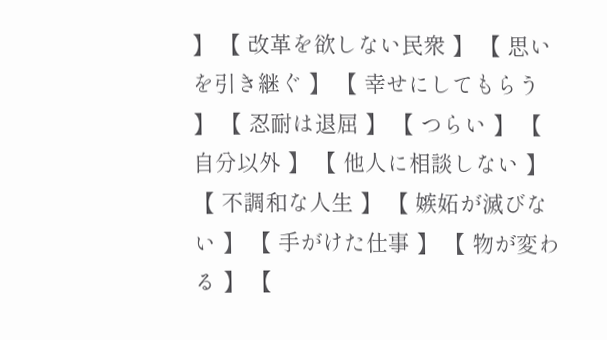】 【 改革を欲しない民衆 】 【 思いを引き継ぐ 】 【 幸せにしてもらう 】 【 忍耐は退屈 】 【 つらい 】 【 自分以外 】 【 他人に相談しない 】 【 不調和な人生 】 【 嫉妬が滅びない 】 【 手がけた仕事 】 【 物が変わる 】 【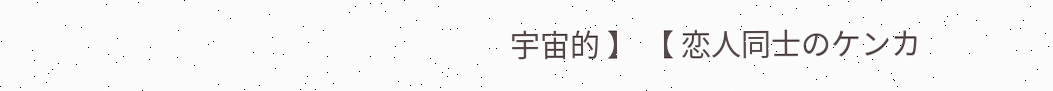宇宙的 】 【 恋人同士のケンカ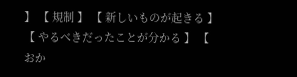】 【 規制 】 【 新しいものが起きる 】 【 やるべきだったことが分かる 】 【 おか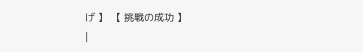げ 】 【 挑戦の成功 】
|